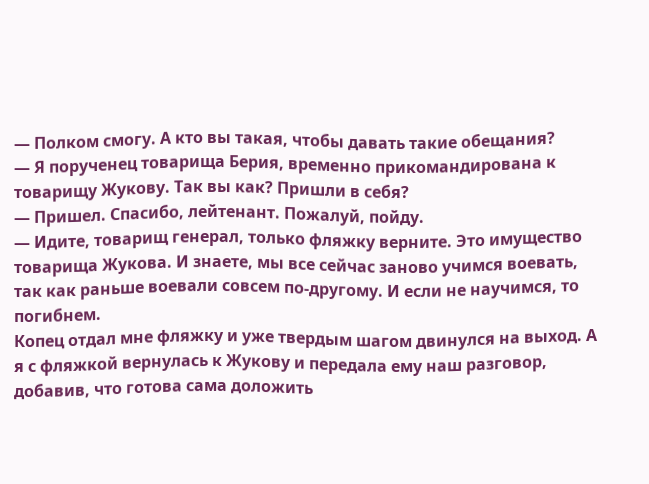— Полком смогу. А кто вы такая, чтобы давать такие обещания?
— Я порученец товарища Берия, временно прикомандирована к товарищу Жукову. Так вы как? Пришли в себя?
— Пришел. Спасибо, лейтенант. Пожалуй, пойду.
— Идите, товарищ генерал, только фляжку верните. Это имущество товарища Жукова. И знаете, мы все сейчас заново учимся воевать, так как раньше воевали совсем по-другому. И если не научимся, то погибнем.
Копец отдал мне фляжку и уже твердым шагом двинулся на выход. А я с фляжкой вернулась к Жукову и передала ему наш разговор, добавив, что готова сама доложить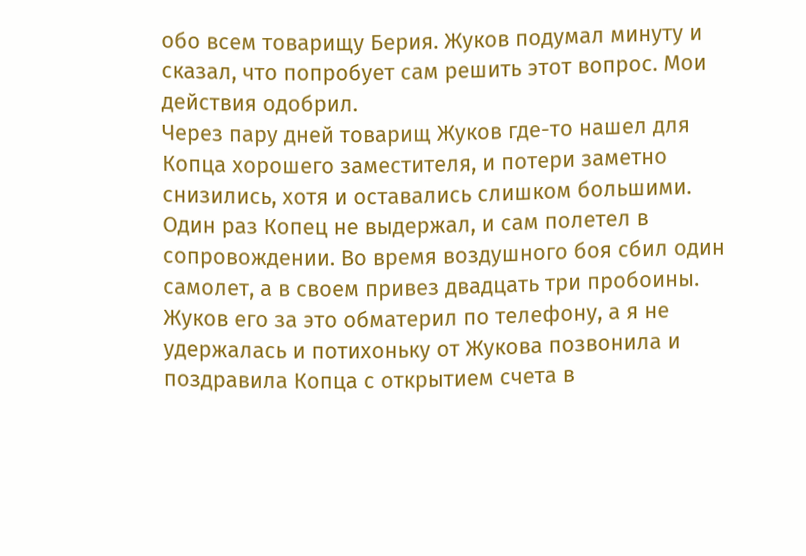обо всем товарищу Берия. Жуков подумал минуту и сказал, что попробует сам решить этот вопрос. Мои действия одобрил.
Через пару дней товарищ Жуков где-то нашел для Копца хорошего заместителя, и потери заметно снизились, хотя и оставались слишком большими. Один раз Копец не выдержал, и сам полетел в сопровождении. Во время воздушного боя сбил один самолет, а в своем привез двадцать три пробоины. Жуков его за это обматерил по телефону, а я не удержалась и потихоньку от Жукова позвонила и поздравила Копца с открытием счета в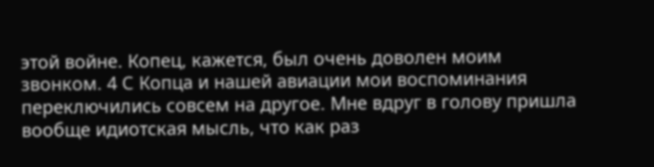этой войне. Копец, кажется, был очень доволен моим звонком. 4 С Копца и нашей авиации мои воспоминания переключились совсем на другое. Мне вдруг в голову пришла вообще идиотская мысль, что как раз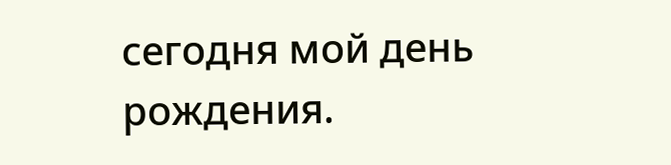сегодня мой день рождения.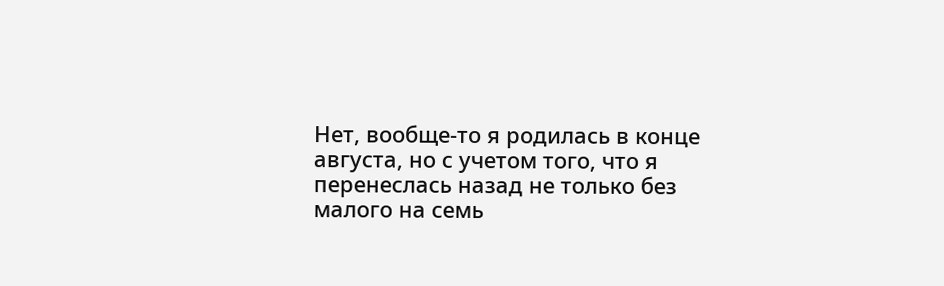Нет, вообще-то я родилась в конце августа, но с учетом того, что я перенеслась назад не только без малого на семь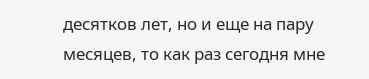десятков лет, но и еще на пару месяцев, то как раз сегодня мне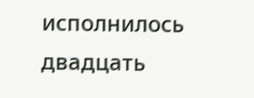исполнилось двадцать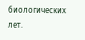биологических лет.